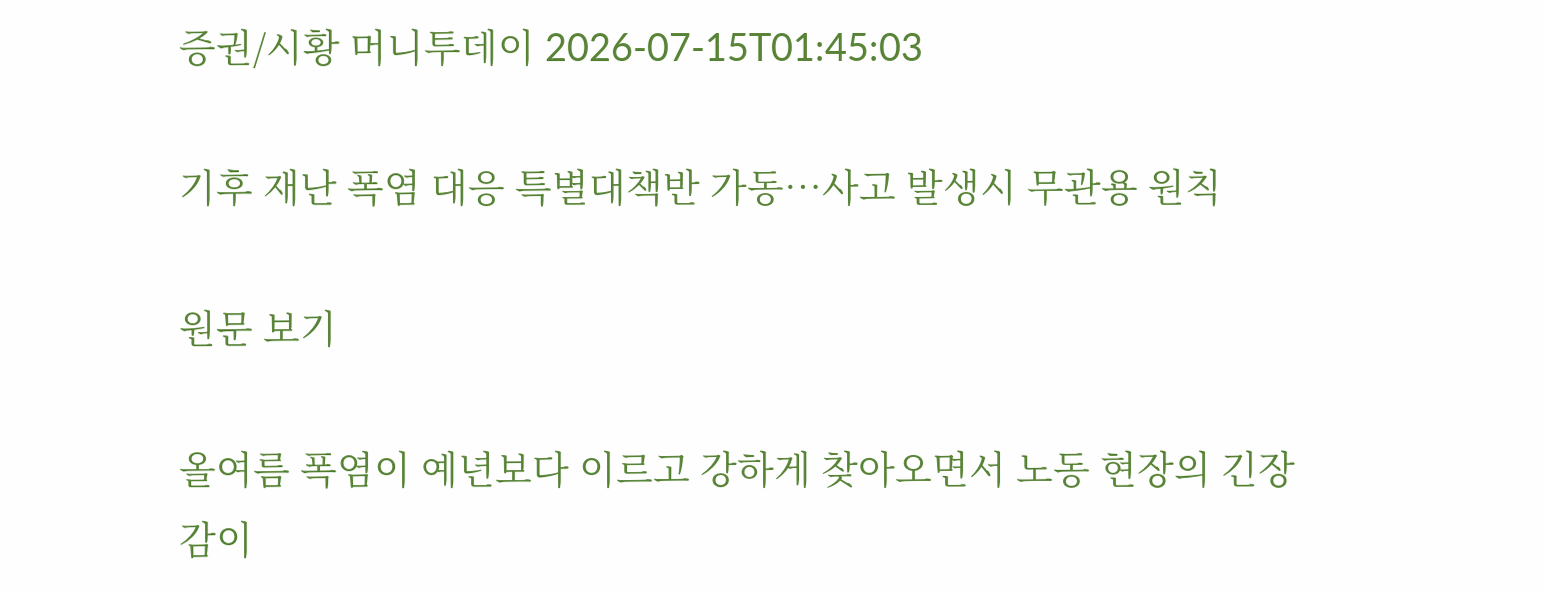증권/시황 머니투데이 2026-07-15T01:45:03

기후 재난 폭염 대응 특별대책반 가동…사고 발생시 무관용 원칙

원문 보기

올여름 폭염이 예년보다 이르고 강하게 찾아오면서 노동 현장의 긴장감이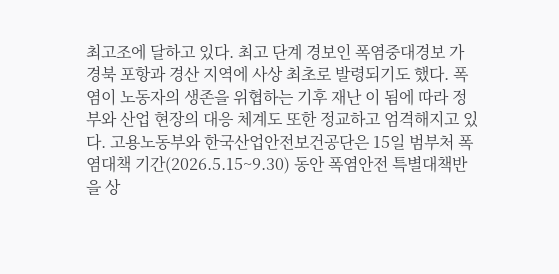최고조에 달하고 있다. 최고 단계 경보인 폭염중대경보 가 경북 포항과 경산 지역에 사상 최초로 발령되기도 했다. 폭염이 노동자의 생존을 위협하는 기후 재난 이 됨에 따라 정부와 산업 현장의 대응 체계도 또한 정교하고 엄격해지고 있다. 고용노동부와 한국산업안전보건공단은 15일 범부처 폭염대책 기간(2026.5.15~9.30) 동안 폭염안전 특별대책반 을 상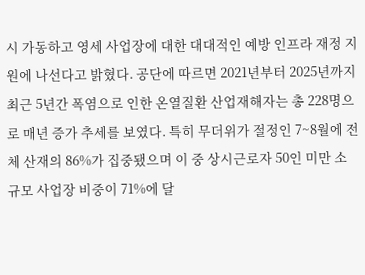시 가동하고 영세 사업장에 대한 대대적인 예방 인프라 재정 지원에 나선다고 밝혔다. 공단에 따르면 2021년부터 2025년까지 최근 5년간 폭염으로 인한 온열질환 산업재해자는 총 228명으로 매년 증가 추세를 보였다. 특히 무더위가 절정인 7~8월에 전체 산재의 86%가 집중됐으며 이 중 상시근로자 50인 미만 소규모 사업장 비중이 71%에 달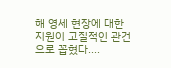해 영세 현장에 대한 지원이 고질적인 관건으로 꼽혔다....